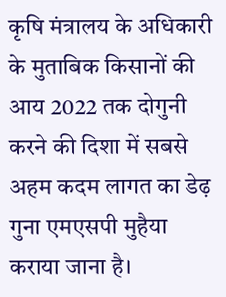कृषि मंत्रालय के अधिकारी के मुताबिक किसानों की आय 2022 तक दोगुनी करने की दिशा में सबसे अहम कदम लागत का डेढ़ गुना एमएसपी मुहैया कराया जाना है।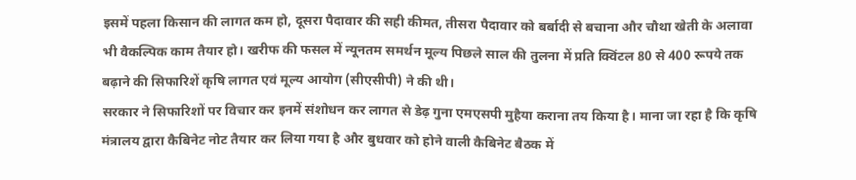इसमें पहला किसान की लागत कम हो, दूसरा पैदावार की सही कीमत, तीसरा पैदावार को बर्बादी से बचाना और चौथा खेती के अलावा भी वैकल्पिक काम तैयार हो। खरीफ की फसल में न्यूनतम समर्थन मूल्य पिछले साल की तुलना में प्रति क्विंटल 80 से 400 रूपये तक बढ़ाने की सिफारिशें कृषि लागत एवं मूल्य आयोग (सीएसीपी) ने की थी।
सरकार ने सिफारिशों पर विचार कर इनमें संशोधन कर लागत से डेढ़ गुना एमएसपी मुहैया कराना तय किया है। माना जा रहा है कि कृषि मंत्रालय द्वारा कैबिनेट नोट तैयार कर लिया गया है और बुधवार को होने वाली कैबिनेट बैठक में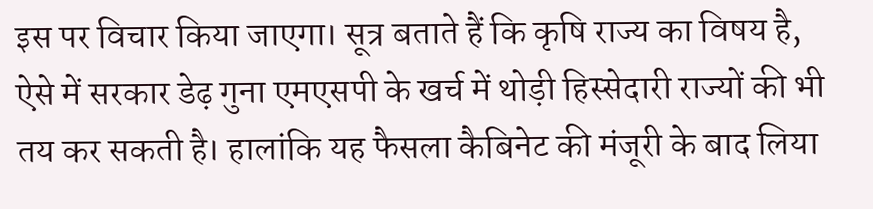इस पर विचार किया जाएगा। सूत्र बताते हैं कि कृषि राज्य का विषय है, ऐसे में सरकार डेढ़ गुना एमएसपी के खर्च में थोड़ी हिस्सेदारी राज्यों की भी तय कर सकती है। हालांकि यह फैसला कैबिनेट की मंजूरी के बाद लिया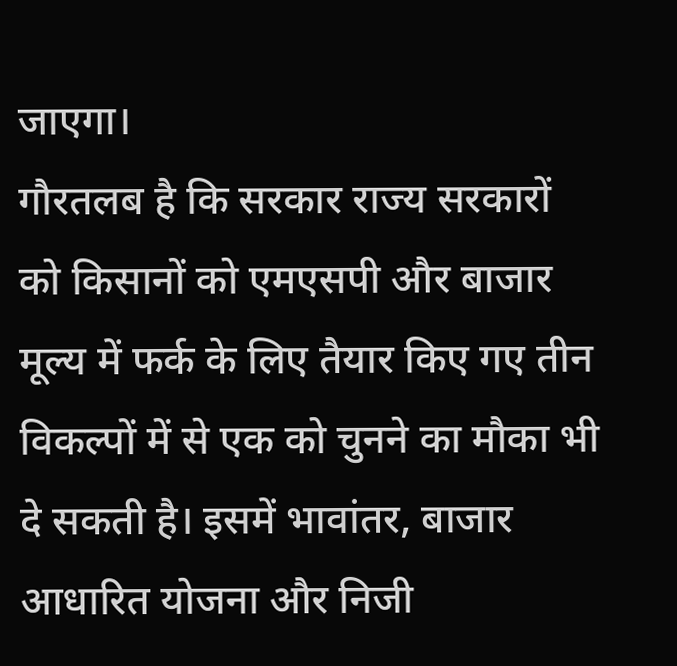जाएगा।
गौरतलब है कि सरकार राज्य सरकारों को किसानों को एमएसपी और बाजार मूल्य में फर्क के लिए तैयार किए गए तीन विकल्पों में से एक को चुनने का मौका भी दे सकती है। इसमें भावांतर, बाजार आधारित योजना और निजी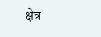क्षेत्र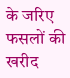के जरिए फसलों की खरीद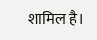शामिल है।